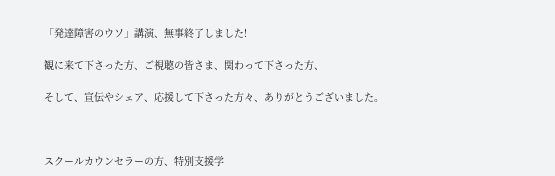「発達障害のウソ」講演、無事終了しました!

観に来て下さった方、ご視聴の皆さま、関わって下さった方、

そして、宣伝やシェア、応援して下さった方々、ありがとうございました。



スクールカウンセラーの方、特別支援学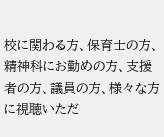校に関わる方、保育士の方、精神科にお勤めの方、支援者の方、議員の方、様々な方に視聴いただ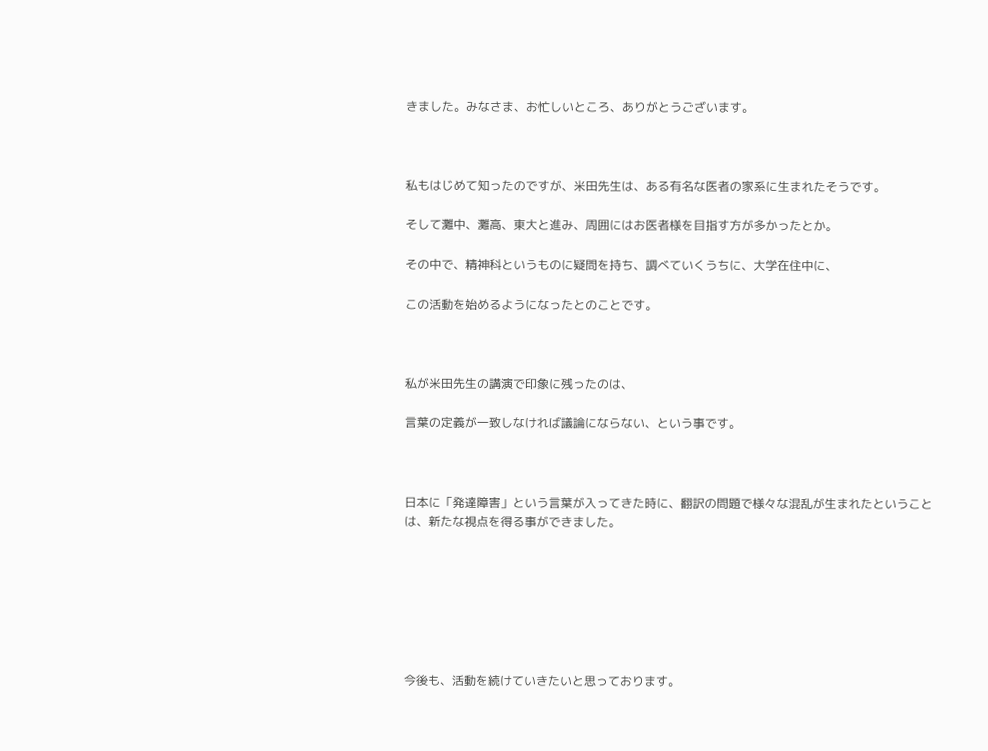きました。みなさま、お忙しいところ、ありがとうございます。



私もはじめて知ったのですが、米田先生は、ある有名な医者の家系に生まれたそうです。

そして灘中、灘高、東大と進み、周囲にはお医者様を目指す方が多かったとか。

その中で、精神科というものに疑問を持ち、調べていくうちに、大学在住中に、

この活動を始めるようになったとのことです。



私が米田先生の講演で印象に残ったのは、

言葉の定義が一致しなければ議論にならない、という事です。



日本に「発達障害」という言葉が入ってきた時に、翻訳の問題で様々な混乱が生まれたということは、新たな視点を得る事ができました。







今後も、活動を続けていきたいと思っております。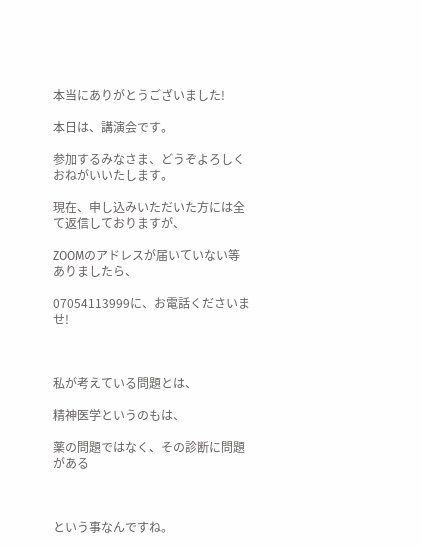本当にありがとうございました!

本日は、講演会です。

参加するみなさま、どうぞよろしくおねがいいたします。

現在、申し込みいただいた方には全て返信しておりますが、

ZOOMのアドレスが届いていない等ありましたら、

07054113999に、お電話くださいませ!



私が考えている問題とは、

精神医学というのもは、

薬の問題ではなく、その診断に問題がある



という事なんですね。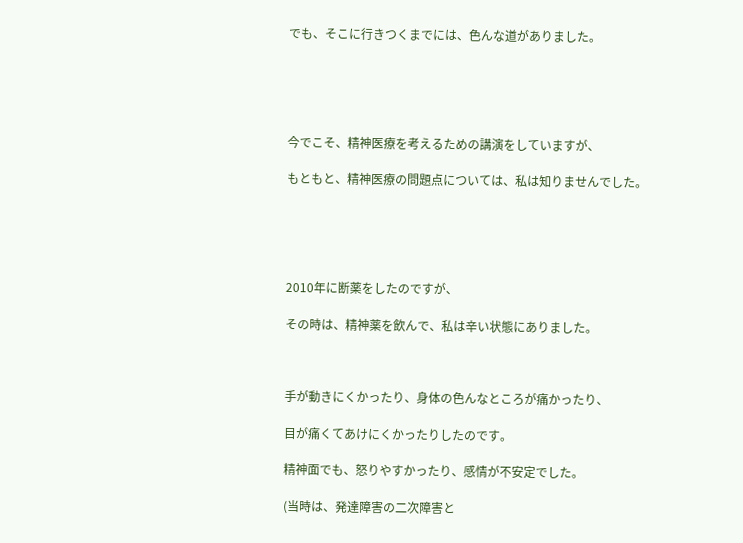でも、そこに行きつくまでには、色んな道がありました。





今でこそ、精神医療を考えるための講演をしていますが、

もともと、精神医療の問題点については、私は知りませんでした。





2010年に断薬をしたのですが、

その時は、精神薬を飲んで、私は辛い状態にありました。



手が動きにくかったり、身体の色んなところが痛かったり、

目が痛くてあけにくかったりしたのです。

精神面でも、怒りやすかったり、感情が不安定でした。

(当時は、発達障害の二次障害と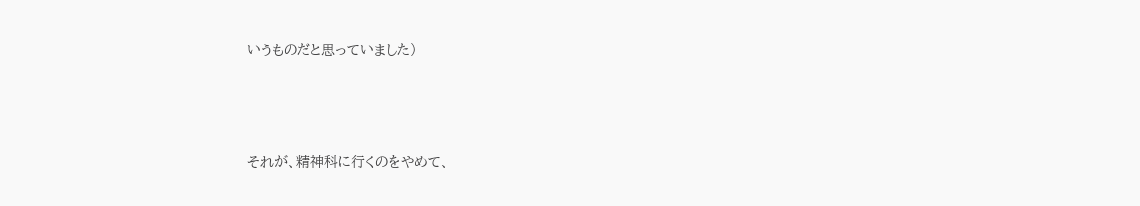いうものだと思っていました)



それが、精神科に行くのをやめて、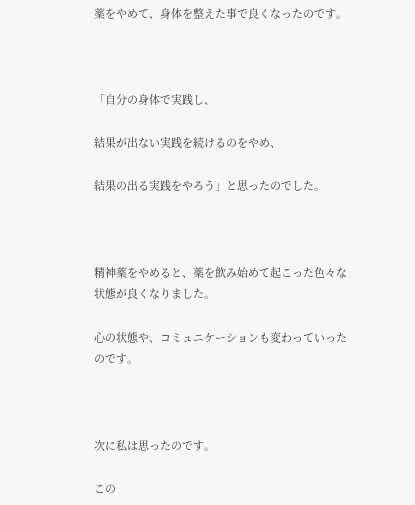薬をやめて、身体を整えた事で良くなったのです。



「自分の身体で実践し、

結果が出ない実践を続けるのをやめ、

結果の出る実践をやろう」と思ったのでした。



精神薬をやめると、薬を飲み始めて起こった色々な状態が良くなりました。

心の状態や、コミュニケーションも変わっていったのです。



次に私は思ったのです。

この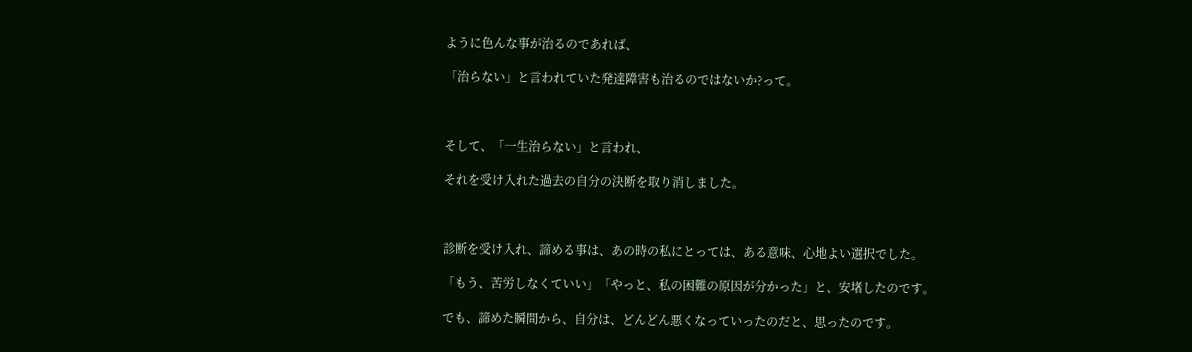ように色んな事が治るのであれば、

「治らない」と言われていた発達障害も治るのではないか?って。



そして、「一生治らない」と言われ、

それを受け入れた過去の自分の決断を取り消しました。



診断を受け入れ、諦める事は、あの時の私にとっては、ある意味、心地よい選択でした。

「もう、苦労しなくていい」「やっと、私の困難の原因が分かった」と、安堵したのです。

でも、諦めた瞬間から、自分は、どんどん悪くなっていったのだと、思ったのです。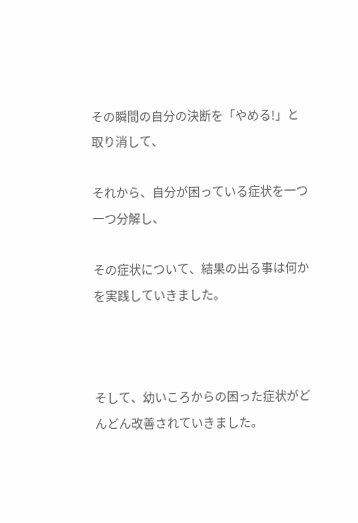その瞬間の自分の決断を「やめる!」と取り消して、

それから、自分が困っている症状を一つ一つ分解し、

その症状について、結果の出る事は何かを実践していきました。



そして、幼いころからの困った症状がどんどん改善されていきました。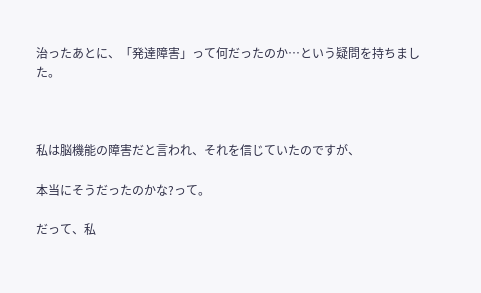治ったあとに、「発達障害」って何だったのか…という疑問を持ちました。



私は脳機能の障害だと言われ、それを信じていたのですが、

本当にそうだったのかな?って。

だって、私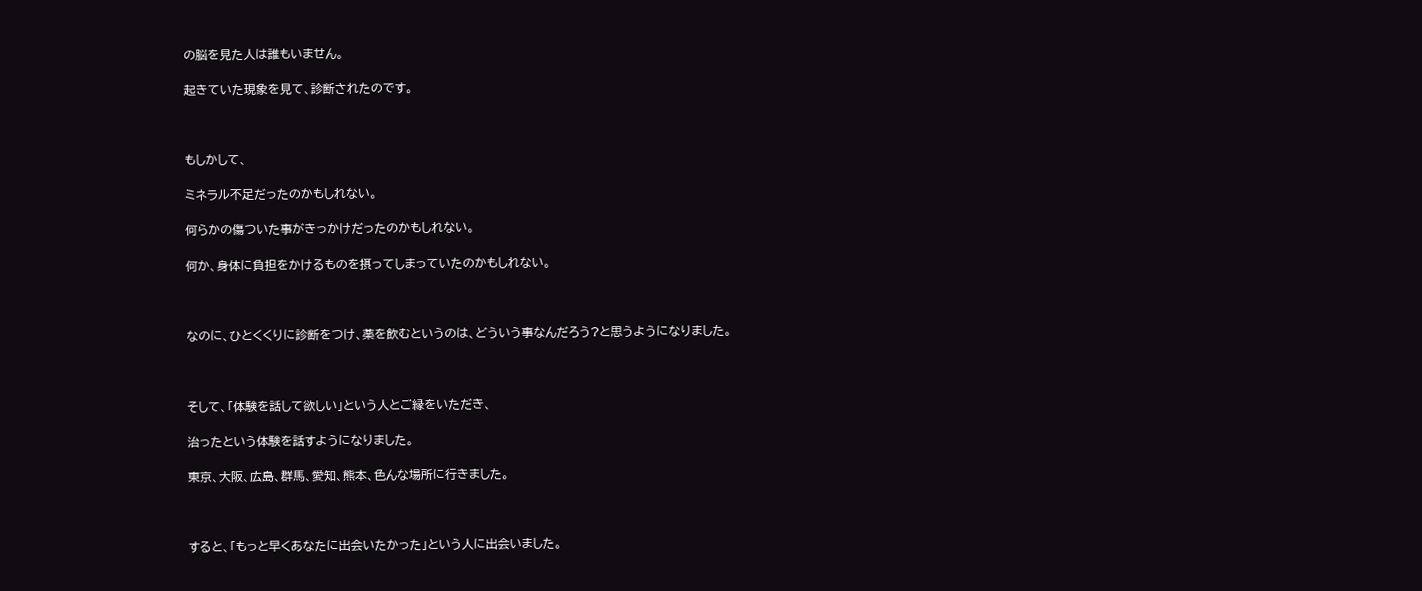の脳を見た人は誰もいません。

起きていた現象を見て、診断されたのです。



もしかして、

ミネラル不足だったのかもしれない。

何らかの傷ついた事がきっかけだったのかもしれない。

何か、身体に負担をかけるものを摂ってしまっていたのかもしれない。



なのに、ひとくくりに診断をつけ、薬を飲むというのは、どういう事なんだろう?と思うようになりました。



そして、「体験を話して欲しい」という人とご縁をいただき、

治ったという体験を話すようになりました。

東京、大阪、広島、群馬、愛知、熊本、色んな場所に行きました。



すると、「もっと早くあなたに出会いたかった」という人に出会いました。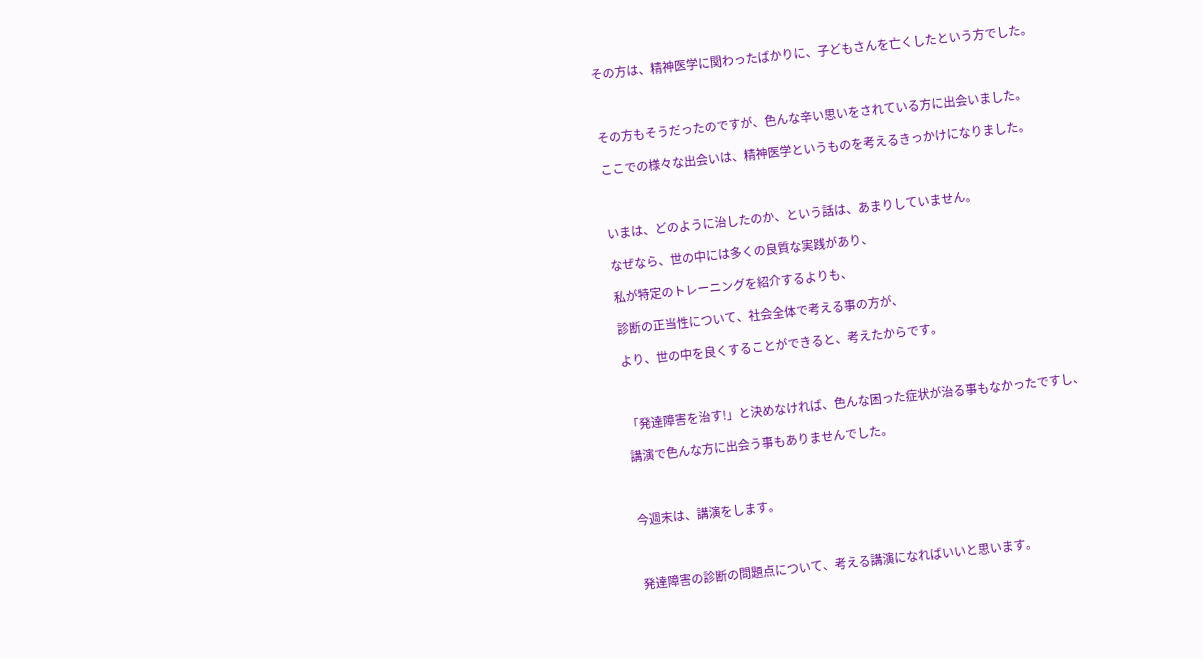その方は、精神医学に関わったばかりに、子どもさんを亡くしたという方でした。



その方もそうだったのですが、色んな辛い思いをされている方に出会いました。

ここでの様々な出会いは、精神医学というものを考えるきっかけになりました。



いまは、どのように治したのか、という話は、あまりしていません。

なぜなら、世の中には多くの良質な実践があり、

私が特定のトレーニングを紹介するよりも、

診断の正当性について、社会全体で考える事の方が、

より、世の中を良くすることができると、考えたからです。



「発達障害を治す!」と決めなければ、色んな困った症状が治る事もなかったですし、

講演で色んな方に出会う事もありませんでした。



今週末は、講演をします。



発達障害の診断の問題点について、考える講演になればいいと思います。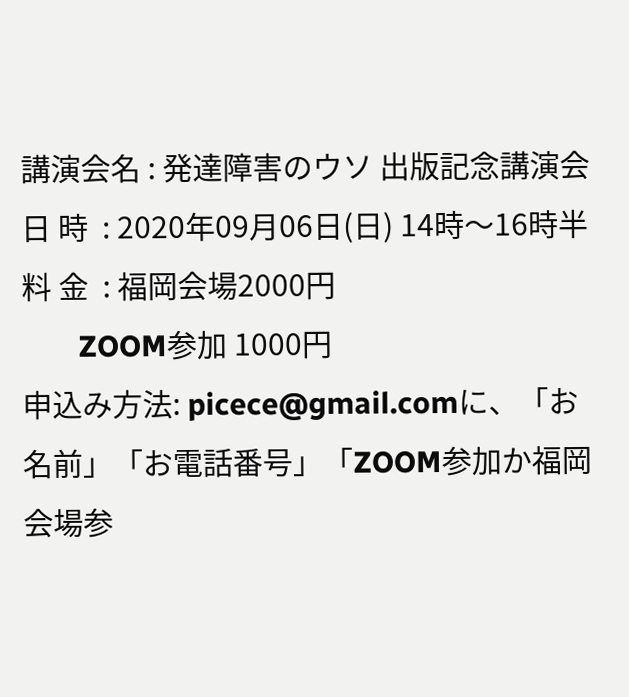講演会名 : 発達障害のウソ 出版記念講演会
日 時  : 2020年09月06日(日) 14時〜16時半
料 金  : 福岡会場2000円
       ZOOM参加 1000円
申込み方法: picece@gmail.comに、「お名前」「お電話番号」「ZOOM参加か福岡会場参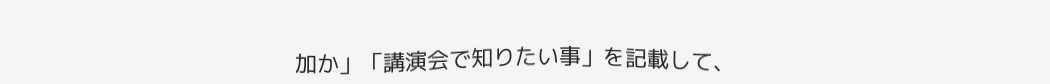加か」「講演会で知りたい事」を記載して、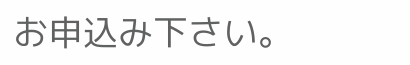お申込み下さい。